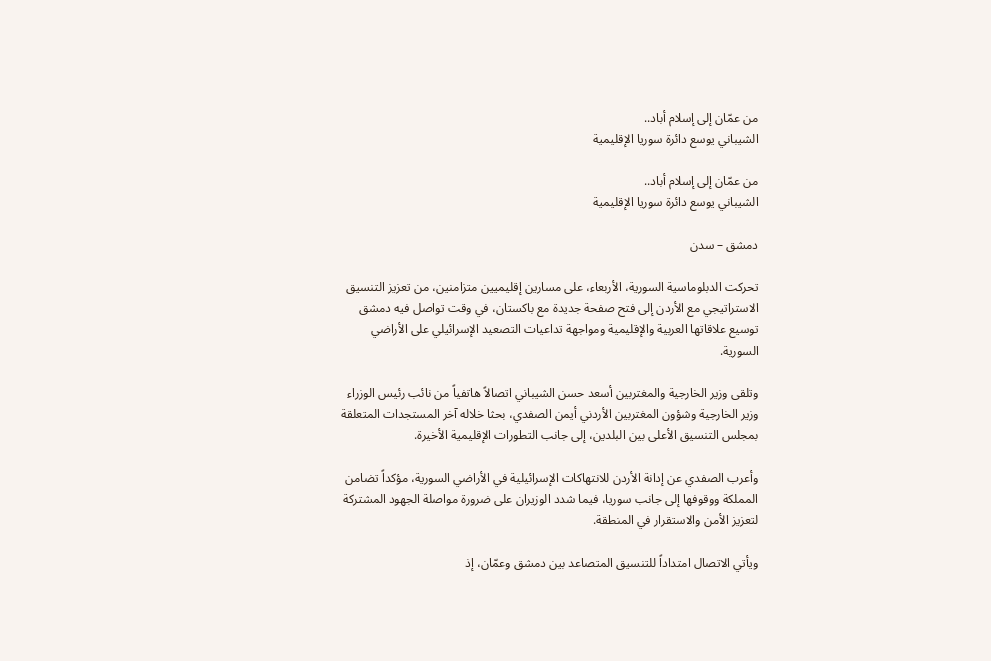من عمّان إلى إسلام أباد..
الشيباني يوسع دائرة سوريا الإقليمية

من عمّان إلى إسلام أباد..
الشيباني يوسع دائرة سوريا الإقليمية

دمشق – سدن

تحركت الدبلوماسية السورية، الأربعاء، على مسارين إقليميين متزامنين، من تعزيز التنسيق الاستراتيجي مع الأردن إلى فتح صفحة جديدة مع باكستان، في وقت تواصل فيه دمشق توسيع علاقاتها العربية والإقليمية ومواجهة تداعيات التصعيد الإسرائيلي على الأراضي السورية.

وتلقى وزير الخارجية والمغتربين أسعد حسن الشيباني اتصالاً هاتفياً من نائب رئيس الوزراء وزير الخارجية وشؤون المغتربين الأردني أيمن الصفدي، بحثا خلاله آخر المستجدات المتعلقة بمجلس التنسيق الأعلى بين البلدين، إلى جانب التطورات الإقليمية الأخيرة.

وأعرب الصفدي عن إدانة الأردن للانتهاكات الإسرائيلية في الأراضي السورية، مؤكداً تضامن المملكة ووقوفها إلى جانب سوريا، فيما شدد الوزيران على ضرورة مواصلة الجهود المشتركة لتعزيز الأمن والاستقرار في المنطقة.

ويأتي الاتصال امتداداً للتنسيق المتصاعد بين دمشق وعمّان، إذ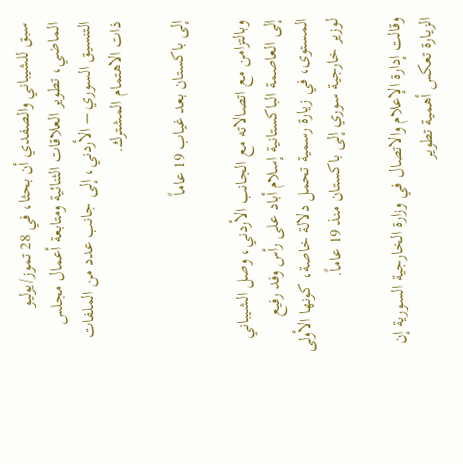سبق للشيباني والصفدي أن بحثا، في 28 تموز/يوليو الماضي، تطوير العلاقات الثنائية ومتابعة أعمال مجلس التنسيق السوري – الأردني، إلى جانب عدد من الملفات ذات الاهتمام المشترك.

إلى باكستان بعد غياب 19 عاماً

وبالتزامن مع اتصالاته مع الجانب الأردني، وصل الشيباني إلى العاصمة الباكستانية إسلام أباد على رأس وفد رفيع المستوى، في زيارة رسمية تحمل دلالة خاصة، كونها الأولى لوزير خارجية سوري إلى باكستان منذ 19 عاماً.

وقالت إدارة الإعلام والاتصال في وزارة الخارجية السورية إن الزيارة تعكس أهمية تطوير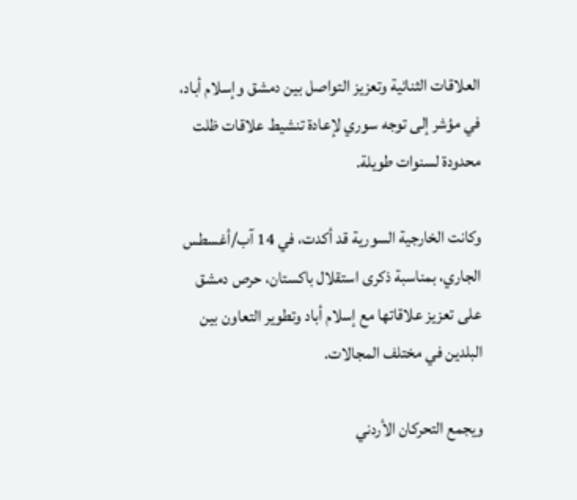العلاقات الثنائية وتعزيز التواصل بين دمشق وإسلام أباد، في مؤشر إلى توجه سوري لإعادة تنشيط علاقات ظلت محدودة لسنوات طويلة.

وكانت الخارجية السورية قد أكدت، في 14 آب/أغسطس الجاري، بمناسبة ذكرى استقلال باكستان، حرص دمشق على تعزيز علاقاتها مع إسلام أباد وتطوير التعاون بين البلدين في مختلف المجالات.

ويجمع التحركان الأردني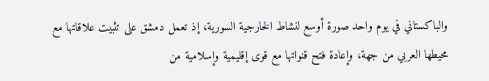والباكستاني في يوم واحد صورة أوسع لنشاط الخارجية السورية، إذ تعمل دمشق على تثبيت علاقاتها مع محيطها العربي من جهة، وإعادة فتح قنواتها مع قوى إقليمية وإسلامية من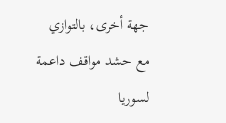جهة أخرى، بالتوازي مع حشد مواقف داعمة لسوريا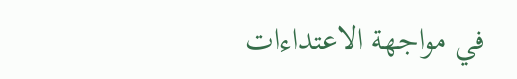في مواجهة الاعتداءات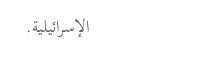الإسرائيلية.